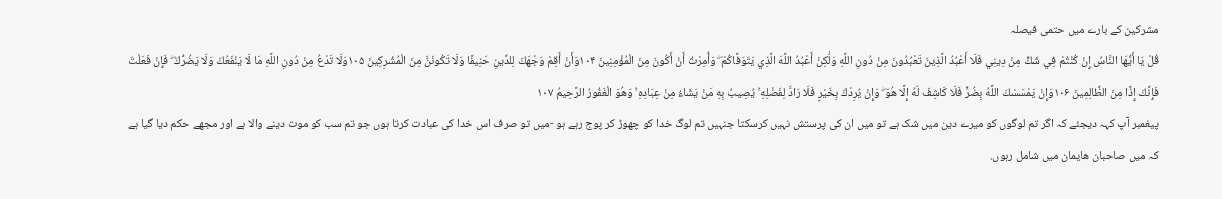مشرکین کے بارے میں حتمی فیصلہ
قُلْ يَا أَيُّهَا النَّاسُ إِنْ كُنْتُمْ فِي شَكٍّ مِنْ دِينِي فَلَا أَعْبُدُ الَّذِينَ تَعْبُدُونَ مِنْ دُونِ اللَّهِ وَلَٰكِنْ أَعْبُدُ اللَّهَ الَّذِي يَتَوَفَّاكُمْ ۖ وَأُمِرْتُ أَنْ أَكُونَ مِنَ الْمُؤْمِنِينَ ۱۰۴وَأَنْ أَقِمْ وَجْهَكَ لِلدِّينِ حَنِيفًا وَلَا تَكُونَنَّ مِنَ الْمُشْرِكِينَ ۱۰۵وَلَا تَدْعُ مِنْ دُونِ اللَّهِ مَا لَا يَنْفَعُكَ وَلَا يَضُرُّكَ ۖ فَإِنْ فَعَلْتَ فَإِنَّكَ إِذًا مِنَ الظَّالِمِينَ ۱۰۶وَإِنْ يَمْسَسْكَ اللَّهُ بِضُرٍّ فَلَا كَاشِفَ لَهُ إِلَّا هُوَ ۖ وَإِنْ يُرِدْكَ بِخَيْرٍ فَلَا رَادَّ لِفَضْلِهِ ۚ يُصِيبُ بِهِ مَنْ يَشَاءُ مِنْ عِبَادِهِ ۚ وَهُوَ الْغَفُورُ الرَّحِيمُ ۱۰۷
پیغمبر آپ کہہ دیجئے کہ اگر تم لوگوں کو میرے دین میں شک ہے تو میں ان کی پرستش نہیں کرسکتا جنہیں تم لوگ خدا کو چھوڑ کر پوج رہے ہو -میں تو صرف اس خدا کی عبادت کرتا ہوں جو تم سب کو موت دینے والا ہے اور مجھے حکم دیا گیا ہے کہ میں صاحبان هایمان میں شامل رہوں.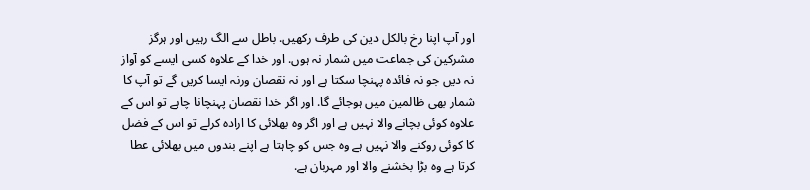اور آپ اپنا رخ بالکل دین کی طرف رکھیں. باطل سے الگ رہیں اور ہرگز مشرکین کی جماعت میں شمار نہ ہوں. اور خدا کے علاوہ کسی ایسے کو آواز نہ دیں جو نہ فائدہ پہنچا سکتا ہے اور نہ نقصان ورنہ ایسا کریں گے تو آپ کا شمار بھی ظالمین میں ہوجائے گا. اور اگر خدا نقصان پہنچانا چاہے تو اس کے علاوہ کوئی بچانے والا نہیں ہے اور اگر وہ بھلائی کا ارادہ کرلے تو اس کے فضل کا کوئی روکنے والا نہیں ہے وہ جس کو چاہتا ہے اپنے بندوں میں بھلائی عطا کرتا ہے وہ بڑا بخشنے والا اور مہربان ہے.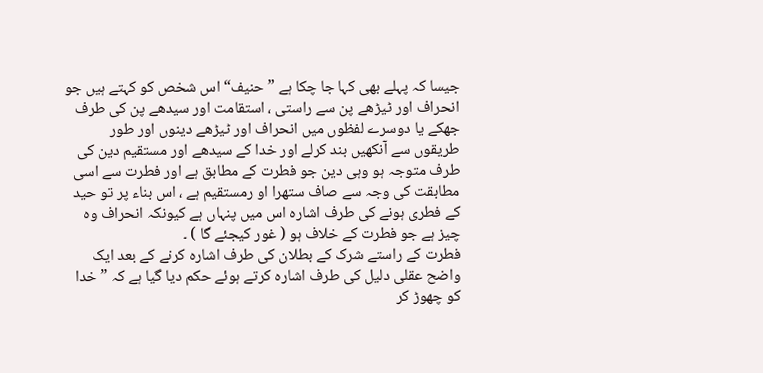جیسا کہ پہلے بھی کہا جا چکا ہے ” حنیف“ اس شخص کو کہتے ہیں جو انحراف اور ٹیڑھے پن سے راستی ، استقامت اور سیدھے پن کی طرف جھکے یا دوسرے لفظوں میں انحراف اور ٹیڑھے دینوں اور طور طریقوں سے آنکھیں بند کرلے اور خدا کے سیدھے اور مستقیم دین کی طرف متوجہ ہو وہی دین جو فطرت کے مطابق ہے اور فطرت سے اسی مطابقت کی وجہ سے صاف ستھرا او رمستقیم ہے ، اس بناء پر تو حید کے فطری ہونے کی طرف اشارہ اس میں پنہاں ہے کیونکہ انحراف وہ چیز ہے جو فطرت کے خلاف ہو ( غور کیجئے گا ) ۔
فطرت کے راستے شرک کے بطلان کی طرف اشارہ کرنے کے بعد ایک واضح عقلی دلیل کی طرف اشارہ کرتے ہوئے حکم دیا گیا ہے کہ ” خدا کو چھوڑ کر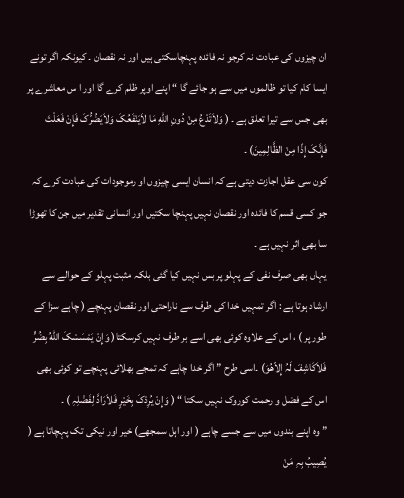ان چیزوں کی عبادت نہ کرجو نہ فائدہ پہنچاسکتی ہیں اور نہ نقصان ۔ کیونکہ اگر تونے ایسا کام کیا تو ظالموں میں سے ہو جائے گا “ اپنے اوپر ظلم کرے گا اور ا س معاشرے پر بھی جس سے تیرا تعلق ہے ۔ ( وَلاَتَدْعُ مِنْ دُونِ اللهِ مَا لاَیَنْفَعُکَ وَلاَیَضُرُّکَ فَإِنْ فَعَلْتَ فَإِنَّکَ إِذًا مِنْ الظَّالِمِینَ) ۔
کون سی عقل اجازت دیتی ہے کہ انسان ایسی چیزوں او رموجودات کی عبادت کرے کہ جو کسی قسم کا فائدہ اور نقصان نہیں پہنچا سکتیں اور انسانی تقدیر میں جن کا تھوڑا سا بھی اثر نہیں ہے ۔
یہاں بھی صرف نفی کے پہلو پر بس نہیں کیا گئی بلکہ مثبت پہلو کے حوالے سے ارشاد ہوتا ہے : اگر تمہیں خدا کی طرف سے ناراحتی اور نقصان پہنچے ( چاہے سزا کے طور پر ) ، اس کے علاوہ کوئی بھی اسے بر طرف نہیں کرسکتا( وَإِنْ یَمْسَسْکَ اللهُ بِضُرٍّ فَلاَکَاشِفَ لَہُ إِلاّھُوَ) ۔اسی طرح ” اگر خدا چاہے کہ تمجے بھلائی پہنچے تو کوئی بھی اس کے فضل و رحمت کوروک نہیں سکتا “ ( وَإِنْ یُرِدْکَ بِخَیْرٍ فَلاَرَادَّ لِفَضْلِہِ ) ۔
” وہ اپنے بندوں میں سے جسے چاہے ( اور اہل سمجھے) خیر اور نیکی تک پہچاتا ہے ( یُصِیبُ بِہِ مَنْ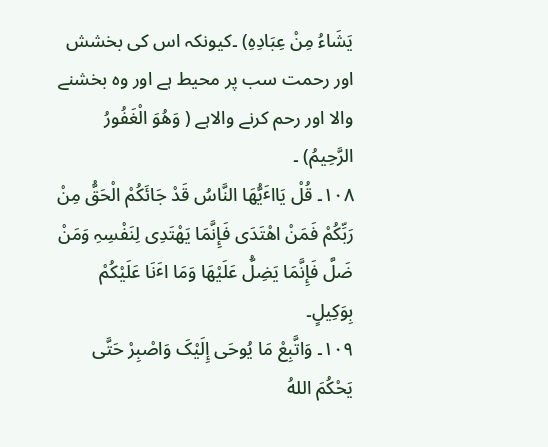یَشَاءُ مِنْ عِبَادِہِ) ۔کیونکہ اس کی بخشش اور رحمت سب پر محیط ہے اور وہ بخشنے والا اور رحم کرنے والاہے ( وَھُوَ الْغَفُورُ الرَّحِیمُ) ۔
۱۰۸۔ قُلْ یَااٴَیُّھَا النَّاسُ قَدْ جَائَکُمْ الْحَقُّ مِنْ رَبِّکُمْ فَمَنْ اھْتَدَی فَإِنَّمَا یَھْتَدِی لِنَفْسِہِ وَمَنْ ضَلَّ فَإِنَّمَا یَضِلُّ عَلَیْھَا وَمَا اٴَنَا عَلَیْکُمْ بِوَکِیلٍ۔
۱۰۹۔ وَاتَّبِعْ مَا یُوحَی إِلَیْکَ وَاصْبِرْ حَتَّی یَحْکُمَ اللهُ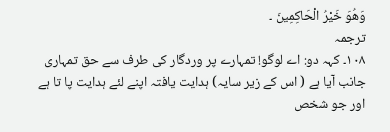وَھُوَ خَیْرُ الْحَاکِمِینَ ۔
ترجمہ
۱۰۸۔ کہہ دو: اے لوگو! تمہارے پر وردگار کی طرف سے حق تمہاری جانب آیا ہے ( اس کے زیر سایہ) ہدایت یافتہ اپنے لئے ہدایت پا تا ہے اور جو شخص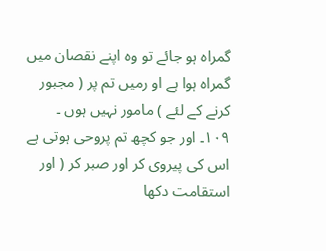گمراہ ہو جائے تو وہ اپنے نقصان میں گمراہ ہوا ہے او رمیں تم پر ( مجبور کرنے کے لئے ) مامور نہیں ہوں ۔
۱۰۹۔ اور جو کچھ تم پروحی ہوتی ہے اس کی پیروی کر اور صبر کر ( اور استقامت دکھا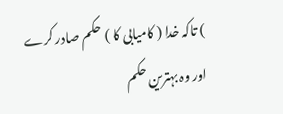) تاکہ خدا ( کامیابی کا ) حکم صادر کرے اور وہ بہترین حکم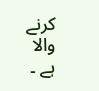کرنے والا ہے ۔